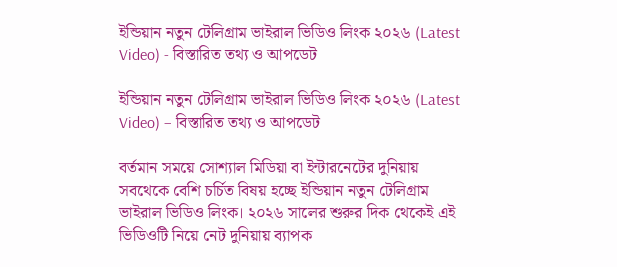ইন্ডিয়ান নতুন টেলিগ্রাম ভাইরাল ভিডিও লিংক ২০২৬ (Latest Video) - বিস্তারিত তথ্য ও আপডেট

ইন্ডিয়ান নতুন টেলিগ্রাম ভাইরাল ভিডিও লিংক ২০২৬ (Latest Video) – বিস্তারিত তথ্য ও আপডেট

বর্তমান সময়ে সোশ্যাল মিডিয়া বা ইন্টারনেটের দুনিয়ায় সবথেকে বেশি চর্চিত বিষয় হচ্ছে ইন্ডিয়ান নতুন টেলিগ্রাম ভাইরাল ভিডিও লিংক। ২০২৬ সালের শুরুর দিক থেকেই এই ভিডিওটি নিয়ে নেট দুনিয়ায় ব্যাপক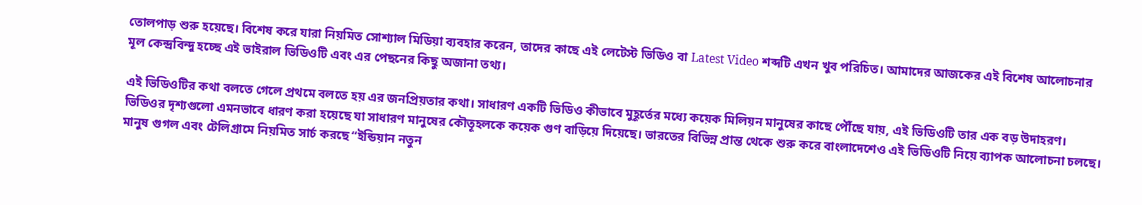তোলপাড় শুরু হয়েছে। বিশেষ করে যারা নিয়মিত সোশ্যাল মিডিয়া ব্যবহার করেন, তাদের কাছে এই লেটেস্ট ভিডিও বা Latest Video শব্দটি এখন খুব পরিচিত। আমাদের আজকের এই বিশেষ আলোচনার মূল কেন্দ্রবিন্দু হচ্ছে এই ভাইরাল ভিডিওটি এবং এর পেছনের কিছু অজানা তথ্য।

এই ভিডিওটির কথা বলতে গেলে প্রথমে বলতে হয় এর জনপ্রিয়তার কথা। সাধারণ একটি ভিডিও কীভাবে মুহূর্তের মধ্যে কয়েক মিলিয়ন মানুষের কাছে পৌঁছে যায়, এই ভিডিওটি তার এক বড় উদাহরণ। ভিডিওর দৃশ্যগুলো এমনভাবে ধারণ করা হয়েছে যা সাধারণ মানুষের কৌতূহলকে কয়েক গুণ বাড়িয়ে দিয়েছে। ভারতের বিভিন্ন প্রান্ত থেকে শুরু করে বাংলাদেশেও এই ভিডিওটি নিয়ে ব্যাপক আলোচনা চলছে। মানুষ গুগল এবং টেলিগ্রামে নিয়মিত সার্চ করছে “ইন্ডিয়ান নতুন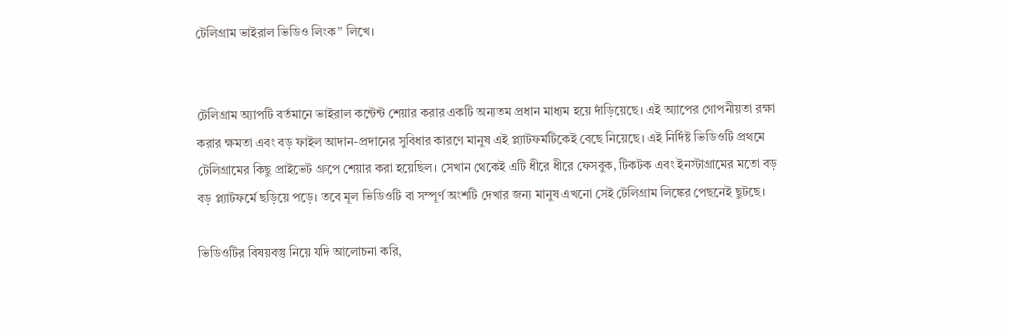টেলিগ্রাম ভাইরাল ভিডিও লিংক” লিখে।


টেলিগ্রাম অ্যাপটি বর্তমানে ভাইরাল কন্টেন্ট শেয়ার করার একটি অন্যতম প্রধান মাধ্যম হয়ে দাঁড়িয়েছে। এই অ্যাপের গোপনীয়তা রক্ষা করার ক্ষমতা এবং বড় ফাইল আদান-প্রদানের সুবিধার কারণে মানুষ এই প্ল্যাটফর্মটিকেই বেছে নিয়েছে। এই নির্দিষ্ট ভিডিওটি প্রথমে টেলিগ্রামের কিছু প্রাইভেট গ্রুপে শেয়ার করা হয়েছিল। সেখান থেকেই এটি ধীরে ধীরে ফেসবুক, টিকটক এবং ইনস্টাগ্রামের মতো বড় বড় প্ল্যাটফর্মে ছড়িয়ে পড়ে। তবে মূল ভিডিওটি বা সম্পূর্ণ অংশটি দেখার জন্য মানুষ এখনো সেই টেলিগ্রাম লিঙ্কের পেছনেই ছুটছে।

ভিডিওটির বিষয়বস্তু নিয়ে যদি আলোচনা করি,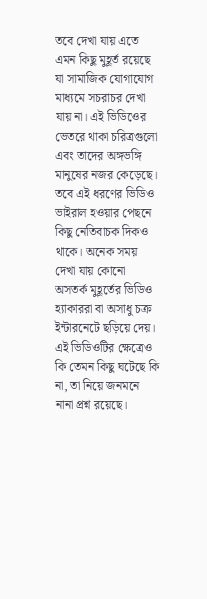তবে দেখা যায় এতে এমন কিছু মুহূর্ত রয়েছে যা সামাজিক যোগাযোগ মাধ্যমে সচরাচর দেখা যায় না। এই ভিডিওের ভেতরে থাকা চরিত্রগুলো এবং তাদের অঙ্গভঙ্গি মানুষের নজর কেড়েছে। তবে এই ধরণের ভিডিও ভাইরাল হওয়ার পেছনে কিছু নেতিবাচক দিকও থাকে। অনেক সময় দেখা যায় কোনো অসতর্ক মুহূর্তের ভিডিও হ্যাকাররা বা অসাধু চক্র ইন্টারনেটে ছড়িয়ে দেয়। এই ভিডিওটির ক্ষেত্রেও কি তেমন কিছু ঘটেছে কি না, তা নিয়ে জনমনে নানা প্রশ্ন রয়েছে।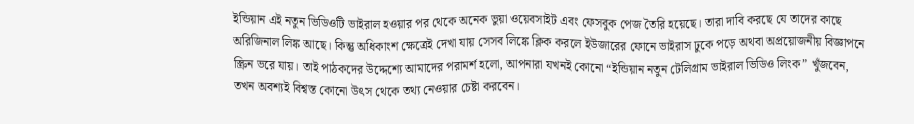ইন্ডিয়ান এই নতুন ভিডিওটি ভাইরাল হওয়ার পর থেকে অনেক ভুয়া ওয়েবসাইট এবং ফেসবুক পেজ তৈরি হয়েছে। তারা দাবি করছে যে তাদের কাছে অরিজিনাল লিঙ্ক আছে। কিন্তু অধিকাংশ ক্ষেত্রেই দেখা যায় সেসব লিঙ্কে ক্লিক করলে ইউজারের ফোনে ভাইরাস ঢুকে পড়ে অথবা অপ্রয়োজনীয় বিজ্ঞাপনে স্ক্রিন ভরে যায়। তাই পাঠকদের উদ্দেশ্যে আমাদের পরামর্শ হলো, আপনারা যখনই কোনো “ইন্ডিয়ান নতুন টেলিগ্রাম ভাইরাল ভিডিও লিংক” খুঁজবেন, তখন অবশ্যই বিশ্বস্ত কোনো উৎস থেকে তথ্য নেওয়ার চেষ্টা করবেন।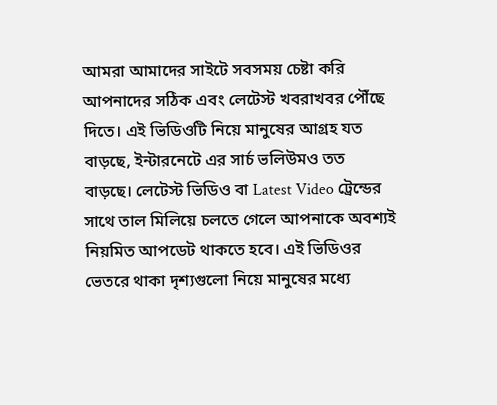আমরা আমাদের সাইটে সবসময় চেষ্টা করি আপনাদের সঠিক এবং লেটেস্ট খবরাখবর পৌঁছে দিতে। এই ভিডিওটি নিয়ে মানুষের আগ্রহ যত বাড়ছে, ইন্টারনেটে এর সার্চ ভলিউমও তত বাড়ছে। লেটেস্ট ভিডিও বা Latest Video ট্রেন্ডের সাথে তাল মিলিয়ে চলতে গেলে আপনাকে অবশ্যই নিয়মিত আপডেট থাকতে হবে। এই ভিডিওর ভেতরে থাকা দৃশ্যগুলো নিয়ে মানুষের মধ্যে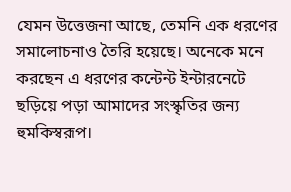যেমন উত্তেজনা আছে, তেমনি এক ধরণের সমালোচনাও তৈরি হয়েছে। অনেকে মনে করছেন এ ধরণের কন্টেন্ট ইন্টারনেটে ছড়িয়ে পড়া আমাদের সংস্কৃতির জন্য হুমকিস্বরূপ।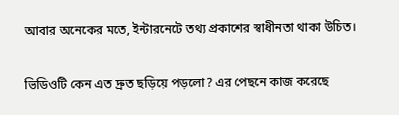আবার অনেকের মতে, ইন্টারনেটে তথ্য প্রকাশের স্বাধীনতা থাকা উচিত।


ভিডিওটি কেন এত দ্রুত ছড়িয়ে পড়লো? এর পেছনে কাজ করেছে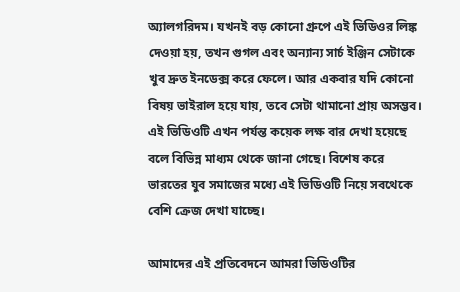অ্যালগরিদম। যখনই বড় কোনো গ্রুপে এই ভিডিওর লিঙ্ক দেওয়া হয়, তখন গুগল এবং অন্যান্য সার্চ ইঞ্জিন সেটাকে খুব দ্রুত ইনডেক্স করে ফেলে। আর একবার যদি কোনো বিষয় ভাইরাল হয়ে যায়, তবে সেটা থামানো প্রায় অসম্ভব। এই ভিডিওটি এখন পর্যন্ত কয়েক লক্ষ বার দেখা হয়েছে বলে বিভিন্ন মাধ্যম থেকে জানা গেছে। বিশেষ করে ভারতের যুব সমাজের মধ্যে এই ভিডিওটি নিয়ে সবথেকে বেশি ক্রেজ দেখা যাচ্ছে।

আমাদের এই প্রতিবেদনে আমরা ভিডিওটির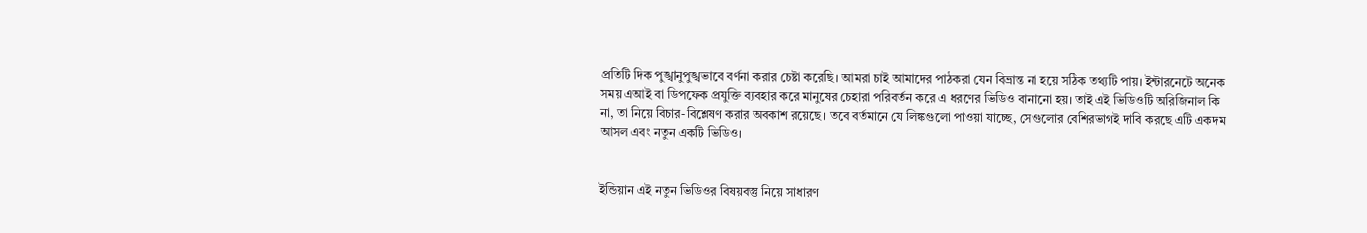প্রতিটি দিক পুঙ্খানুপুঙ্খভাবে বর্ণনা করার চেষ্টা করেছি। আমরা চাই আমাদের পাঠকরা যেন বিভ্রান্ত না হয়ে সঠিক তথ্যটি পায়। ইন্টারনেটে অনেক সময় এআই বা ডিপফেক প্রযুক্তি ব্যবহার করে মানুষের চেহারা পরিবর্তন করে এ ধরণের ভিডিও বানানো হয়। তাই এই ভিডিওটি অরিজিনাল কি না, তা নিয়ে বিচার-বিশ্লেষণ করার অবকাশ রয়েছে। তবে বর্তমানে যে লিঙ্কগুলো পাওয়া যাচ্ছে, সেগুলোর বেশিরভাগই দাবি করছে এটি একদম আসল এবং নতুন একটি ভিডিও।


ইন্ডিয়ান এই নতুন ভিডিওর বিষয়বস্তু নিয়ে সাধারণ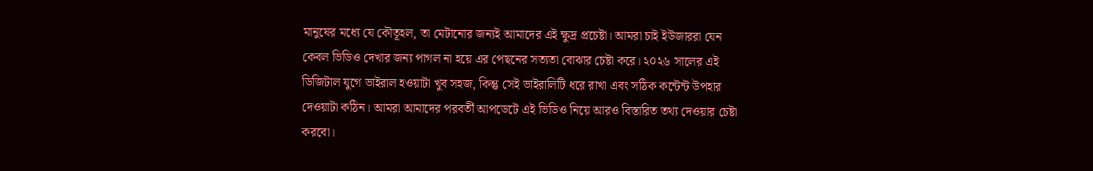মানুষের মধ্যে যে কৌতূহল, তা মেটানোর জন্যই আমাদের এই ক্ষুদ্র প্রচেষ্টা। আমরা চাই ইউজাররা যেন কেবল ভিডিও দেখার জন্য পাগল না হয়ে এর পেছনের সত্যতা বোঝার চেষ্টা করে। ২০২৬ সালের এই ডিজিটাল যুগে ভাইরাল হওয়াটা খুব সহজ, কিন্তু সেই ভাইরালিটি ধরে রাখা এবং সঠিক কন্টেন্ট উপহার দেওয়াটা কঠিন। আমরা আমাদের পরবর্তী আপডেটে এই ভিডিও নিয়ে আরও বিস্তারিত তথ্য দেওয়ার চেষ্টা করবো।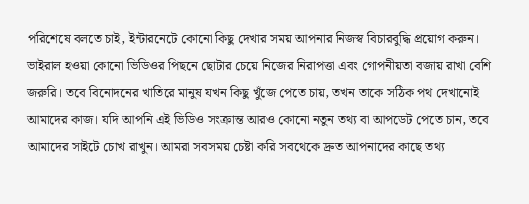পরিশেষে বলতে চাই, ইন্টারনেটে কোনো কিছু দেখার সময় আপনার নিজস্ব বিচারবুদ্ধি প্রয়োগ করুন। ভাইরাল হওয়া কোনো ভিডিওর পিছনে ছোটার চেয়ে নিজের নিরাপত্তা এবং গোপনীয়তা বজায় রাখা বেশি জরুরি। তবে বিনোদনের খাতিরে মানুষ যখন কিছু খুঁজে পেতে চায়, তখন তাকে সঠিক পথ দেখানোই আমাদের কাজ। যদি আপনি এই ভিডিও সংক্রান্ত আরও কোনো নতুন তথ্য বা আপডেট পেতে চান, তবে আমাদের সাইটে চোখ রাখুন। আমরা সবসময় চেষ্টা করি সবথেকে দ্রুত আপনাদের কাছে তথ্য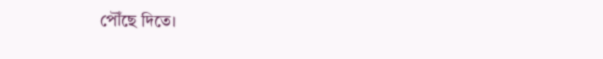পৌঁছে দিতে।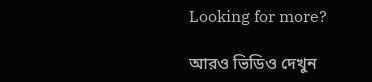Looking for more?

আরও ভিডিও দেখুন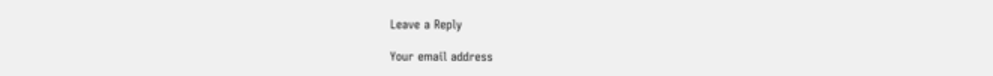Leave a Reply

Your email address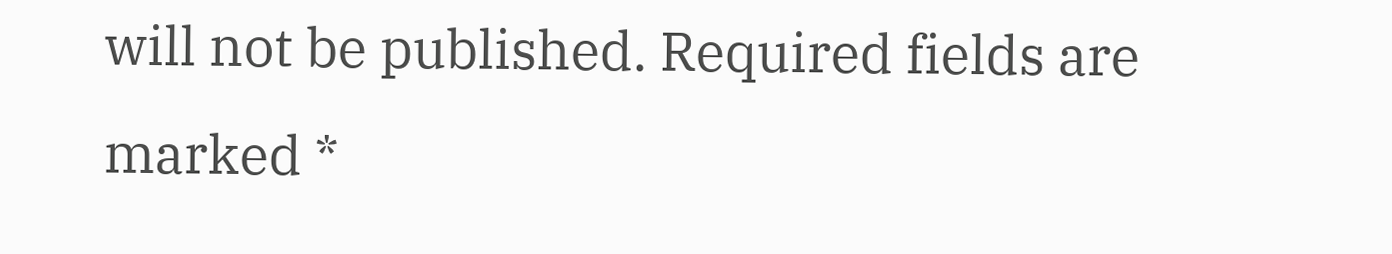will not be published. Required fields are marked *